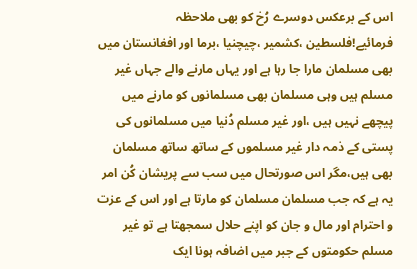اس کے برعکس دوسرے رُخ کو بھی ملاحظہ فرمائیے!فلسطین ،کشمیر ،چیچنیا ،برما اور افغانستان میں بھی مسلمان مارا جا رہا ہے اور یہاں مارنے والے جہاں غیر مسلم ہیں وہی مسلمان بھی مسلمانوں کو مارنے میں پیچھے نہیں ہیں ،اور غیر مسلم دُنیا میں مسلمانوں کی پستی کے ذمہ دار غیر مسلموں کے ساتھ ساتھ مسلمان بھی ہیں،مگر اس صورتحال میں سب سے پریشان کُن امر یہ ہے کہ جب مسلمان مسلمان کو مارتا ہے اور اس کے عزت و احترام اور مال و جان کو اپنے حلال سمجھتا ہے تو غیر مسلم حکومتوں کے جبر میں اضافہ ہونا ایک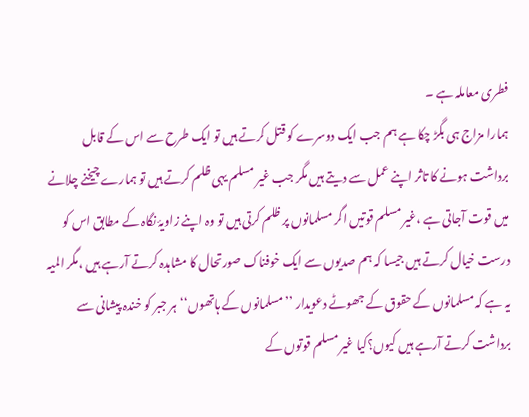فطری معاملہ ہے ۔
ہمارا مزاج ہی بگڑ چکا ہے ہم جب ایک دوسرے کو قتل کرتے ہیں تو ایک طرح سے اس کے قابل برداشت ہونے کا تاثر اپنے عمل سے دیتے ہیں مگر جب غیر مسلم یہی ظلم کرتے ہیں تو ہمارے چیخنے چلانے میں قوت آجاتی ہے ،غیر مسلم قوتیں اگر مسلمانوں پر ظلم کرتی ہیں تو وہ اپنے زاویۂ نگاہ کے مطابق اس کو درست خیال کرتے ہیں جیسا کہ ہم صدیوں سے ایک خوفناک صورتحال کا مشاہدہ کرتے آرہے ہیں ،مگر المیہ یہ ہے کہ مسلمانوں کے حقوق کے جھوٹے دعویدار ’’مسلمانوں کے ہاتھوں‘‘ہر جبر کو خندہ پیشانی سے برداشت کرتے آرہے ہیں کیوں؟کیا غیر مسلم قوتوں کے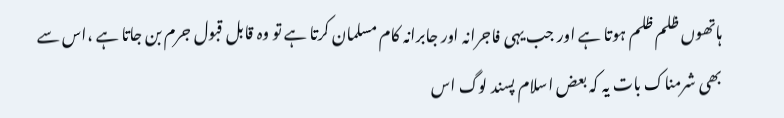ہاتھوں ظلم ظلم ہوتا ہے اور جب یہی فاجرانہ اور جابرانہ کام مسلمان کرتا ہے تو وہ قابل قبول جرم بن جاتا ہے ،اس سے بھی شرمناک بات یہ کہ بعض اسلام پسند لوگ اس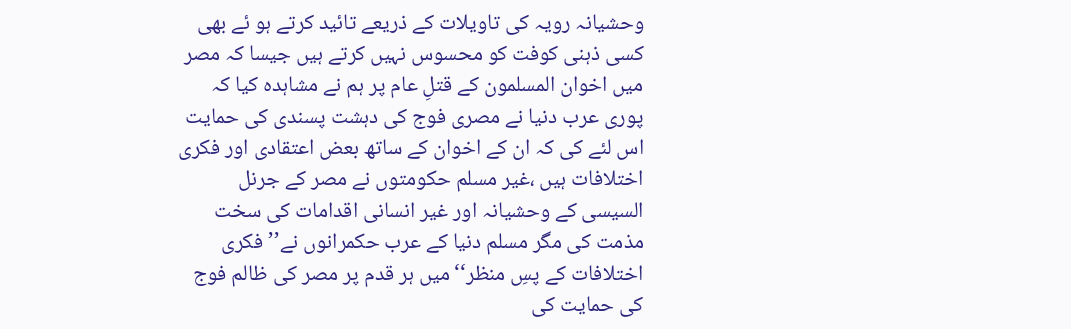وحشیانہ رویہ کی تاویلات کے ذریعے تائید کرتے ہو ئے بھی کسی ذہنی کوفت کو محسوس نہیں کرتے ہیں جیسا کہ مصر میں اخوان المسلمون کے قتلِ عام پر ہم نے مشاہدہ کیا کہ پوری عرب دنیا نے مصری فوج کی دہشت پسندی کی حمایت اس لئے کی کہ ان کے اخوان کے ساتھ بعض اعتقادی اور فکری اختلافات ہیں ،غیر مسلم حکومتوں نے مصر کے جرنل السیسی کے وحشیانہ اور غیر انسانی اقدامات کی سخت مذمت کی مگر مسلم دنیا کے عرب حکمرانوں نے’’فکری اختلافات کے پسِ منظر‘‘میں ہر قدم پر مصر کی ظالم فوج کی حمایت کی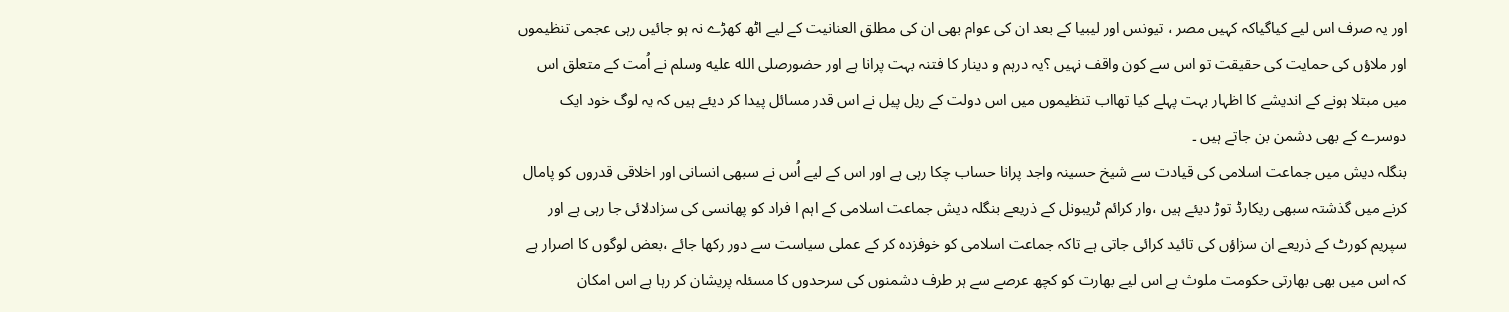اور یہ صرف اس لیے کیاگیاکہ کہیں مصر ، تیونس اور لیبیا کے بعد ان کی عوام بھی ان کی مطلق العنانیت کے لیے اٹھ کھڑے نہ ہو جائیں رہی عجمی تنظیموں اور ملاؤں کی حمایت کی حقیقت تو اس سے کون واقف نہیں ؟یہ درہم و دینار کا فتنہ بہت پرانا ہے اور حضورصلى الله عليه وسلم نے اُمت کے متعلق اس میں مبتلا ہونے کے اندیشے کا اظہار بہت پہلے کیا تھااب تنظیموں میں اس دولت کے ریل پیل نے اس قدر مسائل پیدا کر دیئے ہیں کہ یہ لوگ خود ایک دوسرے کے بھی دشمن بن جاتے ہیں ۔
بنگلہ دیش میں جماعت اسلامی کی قیادت سے شیخ حسینہ واجد پرانا حساب چکا رہی ہے اور اس کے لیے اُس نے سبھی انسانی اور اخلاقی قدروں کو پامال کرنے میں گذشتہ سبھی ریکارڈ توڑ دیئے ہیں ،وار کرائم ٹریبونل کے ذریعے بنگلہ دیش جماعت اسلامی کے اہم ا فراد کو پھانسی کی سزادلائی جا رہی ہے اور سپریم کورٹ کے ذریعے ان سزاؤں کی تائید کرائی جاتی ہے تاکہ جماعت اسلامی کو خوفزدہ کر کے عملی سیاست سے دور رکھا جائے ،بعض لوگوں کا اصرار ہے کہ اس میں بھی بھارتی حکومت ملوث ہے اس لیے بھارت کو کچھ عرصے سے ہر طرف دشمنوں کی سرحدوں کا مسئلہ پریشان کر رہا ہے اس امکان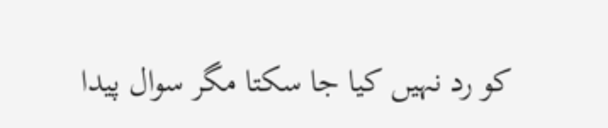کو رد نہیں کیا جا سکتا مگر سوال پیدا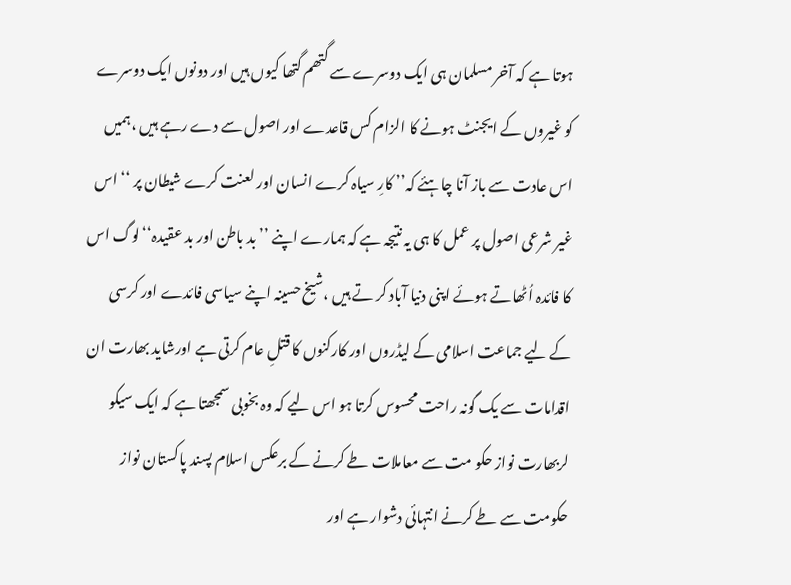ہوتا ہے کہ آخر مسلمان ہی ایک دوسرے سے گتھم گتھا کیوں ہیں اور دونوں ایک دوسرے کو غیروں کے ایجنٹ ہونے کا الزام کس قاعدے اور اصول سے دے رہے ہیں ،ہمیں اس عادت سے باز آنا چاہئے کہ’’ کارِ سیاہ کرے انسان اور لعنت کرے شیطان پر ‘‘ اس غیر شرعی اصول پر عمل کا ہی یہ نتیجہ ہے کہ ہمارے اپنے ’’بد باطن اور بد عقیدہ‘‘لوگ اس کا فائدہ اُٹھاتے ہوئے اپنی دنیا آباد کر تے ہیں ،شیخ حسینہ اپنے سیاسی فائدے اور کرسی کے لیے جماعت اسلامی کے لیڈروں اور کارکنوں کا قتلِ عام کرتی ہے اورشاید بھارت ان اقدامات سے یک گونہ راحت محسوس کرتا ہو اس لیے کہ وہ بخوبی سمجھتا ہے کہ ایک سیکو لربھارت نواز حکو مت سے معاملات طے کرنے کے برعکس اسلام پسند پاکستان نواز حکومت سے طے کرنے انتہائی دشوار ہے اور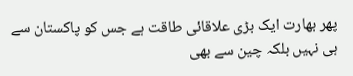پھر بھارت ایک بڑی علاقائی طاقت ہے جس کو پاکستان سے ہی نہیں بلکہ چین سے بھی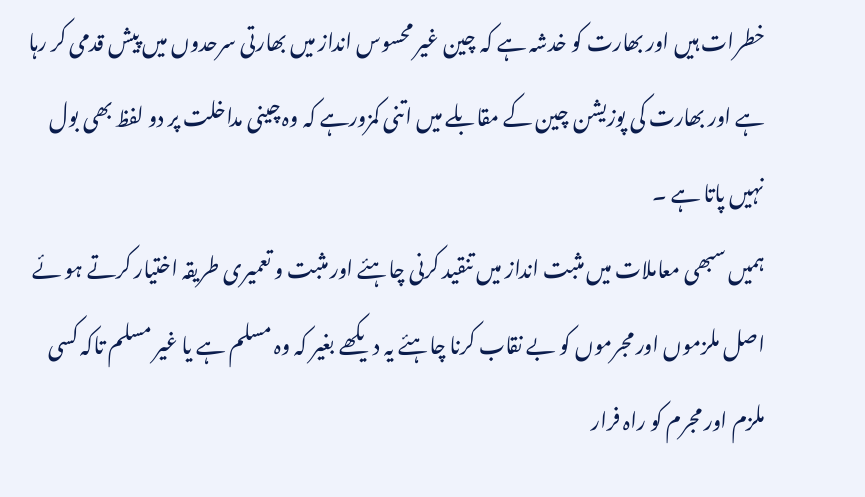خطرات ہیں اور بھارت کو خدشہ ہے کہ چین غیر محسوس انداز میں بھارتی سرحدوں میں پیش قدمی کر رہا ہے اور بھارت کی پوزیشن چین کے مقابلے میں اتنی کمزورہے کہ وہ چینی مداخلت پر دو لفظ بھی بول نہیں پاتا ہے ۔
ہمیں سبھی معاملات میں مثبت انداز میں تنقید کرنی چاہئے اور مثبت و تعمیری طریقہ اختیار کرتے ہو ئے اصل ملزموں اور مجرموں کو بے نقاب کرنا چاہئے یہ دیکھے بغیر کہ وہ مسلم ہے یا غیر مسلم تاکہ کسی ملزم اور مجرم کو راہ فرار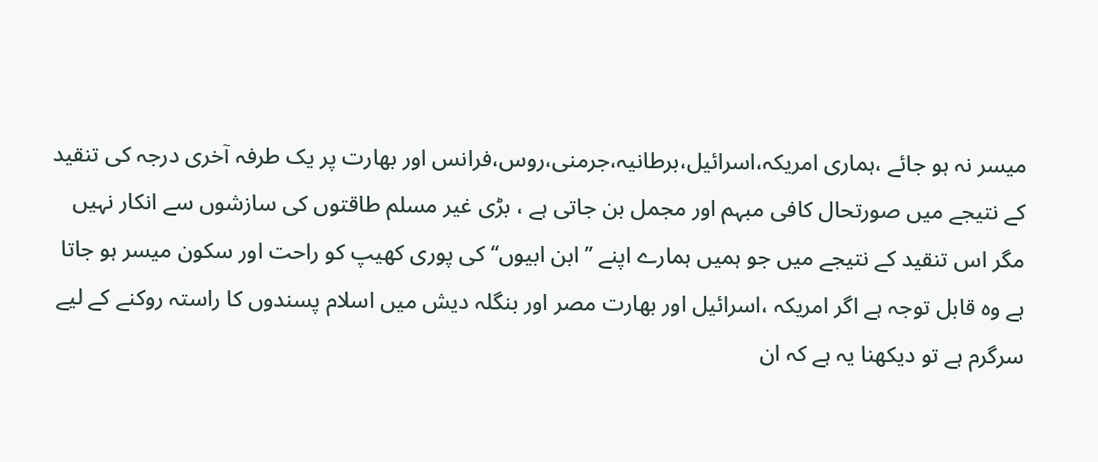میسر نہ ہو جائے ،ہماری امریکہ،اسرائیل،برطانیہ،جرمنی،روس،فرانس اور بھارت پر یک طرفہ آخری درجہ کی تنقید کے نتیجے میں صورتحال کافی مبہم اور مجمل بن جاتی ہے ، بڑی غیر مسلم طاقتوں کی سازشوں سے انکار نہیں مگر اس تنقید کے نتیجے میں جو ہمیں ہمارے اپنے ’’ ابن ابیوں‘‘ کی پوری کھیپ کو راحت اور سکون میسر ہو جاتا ہے وہ قابل توجہ ہے اگر امریکہ ،اسرائیل اور بھارت مصر اور بنگلہ دیش میں اسلام پسندوں کا راستہ روکنے کے لیے سرگرم ہے تو دیکھنا یہ ہے کہ ان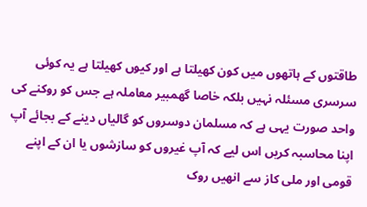طاقتوں کے ہاتھوں میں کون کھیلتا ہے اور کیوں کھیلتا ہے یہ کوئی سرسری مسئلہ نہیں بلکہ خاصا گھمبیر معاملہ ہے جس کو روکنے کی واحد صورت یہی ہے کہ مسلمان دوسروں کو گالیاں دینے کے بجائے آپ اپنا محاسبہ کریں اس لیے کہ آپ غیروں کو سازشوں یا ان کے اپنے قومی اور ملی کاز سے انھیں روک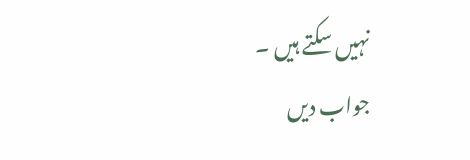نہیں سکتے ہیں ۔
جواب دیں